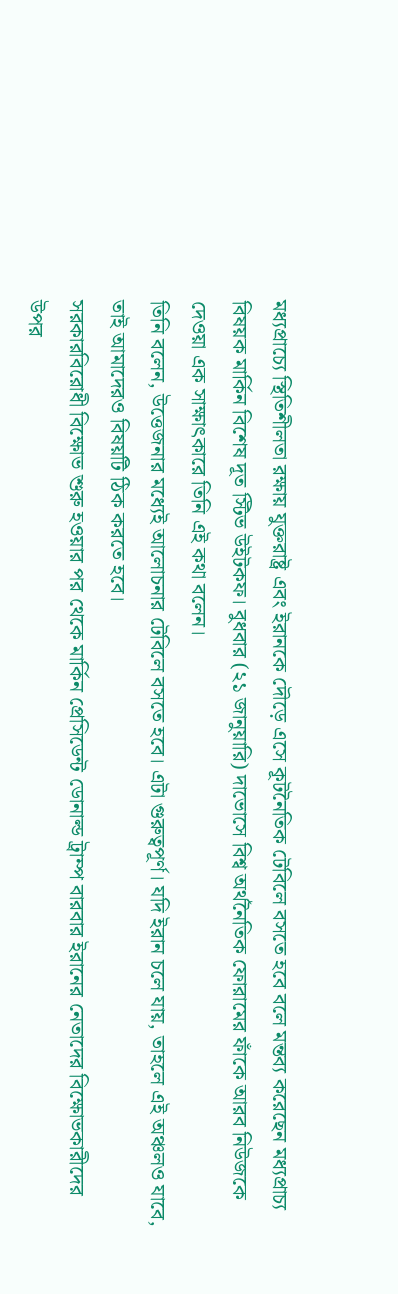মধ্যপ্রাচ্যে স্থিতিশীলতা রক্ষায় যুক্তরাষ্ট্র এবং ইরানকে দৌড়ে এসে কূটনৈতিক টেবিলে বসতে হবে বলে মন্তব্য করেছেন মধ্যপ্রাচ্য বিষয়ক মার্কিন বিশেষ দূত স্টিভ উইটকফ। বুধবার (২১ জানুয়ারি) দাভোসে বিশ্ব অর্থনৈতিক ফোরামের ফাঁকে আরব নিউজকে দেওয়া এক সাক্ষাৎকারে তিনি এই কথা বলেন।
তিনি বলেন, উত্তেজনার মধ্যেই আলোচনার টেবিলে বসতে হবে। এটা গুরুত্বপূর্ণ। যদি ইরান চলে যায়, তাহলে এই অঞ্চলও যাবে, তাই আমাদেরও বিষয়টি ঠিক করতে হবে।
সরকারবিরোধী বিক্ষোভ শুরু হওয়ার পর থেকে মার্কিন প্রেসিডেন্ট ডোনাল্ড ট্রাম্প বারবার ইরানের নেতাদের বিক্ষোভকারীদের উপর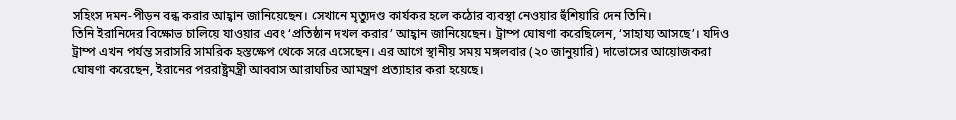সহিংস দমন-পীড়ন বন্ধ করার আহ্বান জানিয়েছেন। সেখানে মৃত্যুদণ্ড কার্যকর হলে কঠোর ব্যবস্থা নেওয়ার হুঁশিয়ারি দেন তিনি।
তিনি ইরানিদের বিক্ষোভ চালিয়ে যাওয়ার এবং ‘প্রতিষ্ঠান দখল করার’ আহ্বান জানিয়েছেন। ট্রাম্প ঘোষণা করেছিলেন, ‘সাহায্য আসছে’। যদিও ট্রাম্প এখন পর্যন্ত সরাসরি সামরিক হস্তক্ষেপ থেকে সরে এসেছেন। এর আগে স্থানীয় সময় মঙ্গলবার (২০ জানুয়ারি) দাভোসের আয়োজকরা ঘোষণা করেছেন, ইরানের পররাষ্ট্রমন্ত্রী আব্বাস আরাঘচির আমন্ত্রণ প্রত্যাহার করা হয়েছে।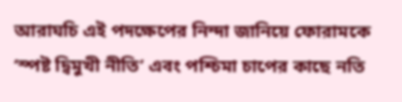আরাঘচি এই পদক্ষেপের নিন্দা জানিয়ে ফোরামকে ‘স্পষ্ট দ্বিমুখী নীতি’ এবং পশ্চিমা চাপের কাছে নতি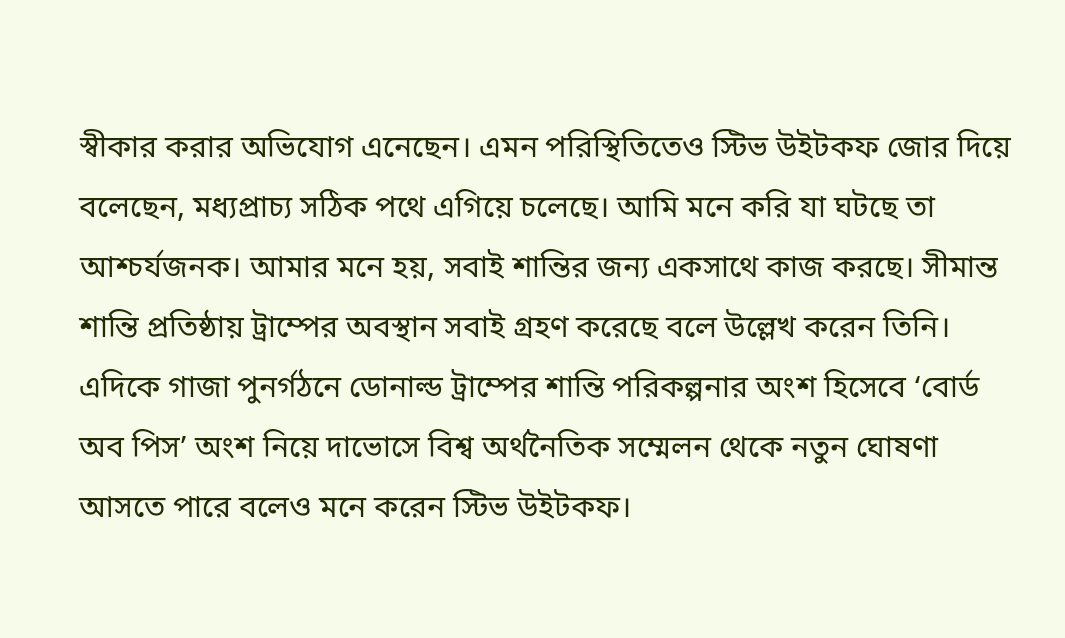স্বীকার করার অভিযোগ এনেছেন। এমন পরিস্থিতিতেও স্টিভ উইটকফ জোর দিয়ে বলেছেন, মধ্যপ্রাচ্য সঠিক পথে এগিয়ে চলেছে। আমি মনে করি যা ঘটছে তা আশ্চর্যজনক। আমার মনে হয়, সবাই শান্তির জন্য একসাথে কাজ করছে। সীমান্ত শান্তি প্রতিষ্ঠায় ট্রাম্পের অবস্থান সবাই গ্রহণ করেছে বলে উল্লেখ করেন তিনি।
এদিকে গাজা পুনর্গঠনে ডোনাল্ড ট্রাম্পের শান্তি পরিকল্পনার অংশ হিসেবে ‘বোর্ড অব পিস’ অংশ নিয়ে দাভোসে বিশ্ব অর্থনৈতিক সম্মেলন থেকে নতুন ঘোষণা আসতে পারে বলেও মনে করেন স্টিভ উইটকফ।